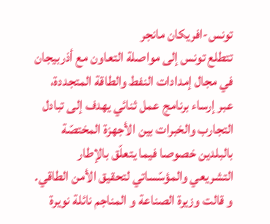تونس-افريكان مانجر
تتطلع تونس إلى مواصلة التعاون مع أذربيجان في مجال إمدادات النفط والطاقة المتجددة، عبر إرساء برنامج عمل ثنائي يهدف إلى تبادل التجارب والخبرات بين الأجهزة المختصّة بالبلدين خصوصا فيما يتعلّق بالإطار التشريعي والمؤسّساتي لتحقيق الأمن الطاقي.
و قالت وزيرة الصناعة و المناجم نائلة نويرة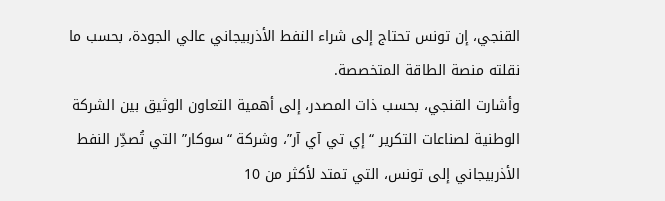القنجي، إن تونس تحتاج إلى شراء النفط الأذربيجاني عالي الجودة، بحسب ما نقلته منصة الطاقة المتخصصة.
وأشارت القنجي، بحسب ذات المصدر، إلى أهمية التعاون الوثيق بين الشركة الوطنية لصناعات التكرير “إي تي آي آر”، وشركة “سوكار” التي تُصدِّر النفط الأذربيجاني إلى تونس، التي تمتد لأكثر من 10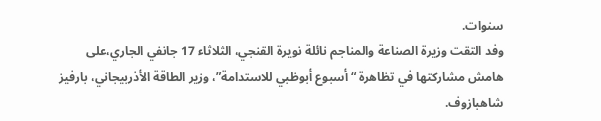سنوات.
وفد التقت وزيرة الصناعة والمناجم نائلة نويرة القنجي، الثلاثاء 17 جانفي الجاري،على هامش مشاركتها في تظاهرة “أسبوع أبوظبي للاستدامة”، وزير الطاقة الأذربيجاني، بارفيز شاهبازوف.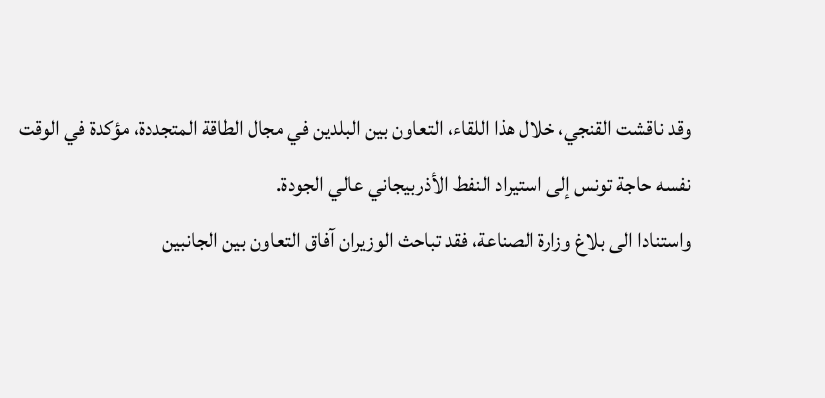وقد ناقشت القنجي، خلال هذا اللقاء، التعاون بين البلدين في مجال الطاقة المتجددة، مؤكدة في الوقت نفسه حاجة تونس إلى استيراد النفط الأذربيجاني عالي الجودة.
واستنادا الى بلاغ وزارة الصناعة، فقد تباحث الوزيران آفاق التعاون بين الجانبين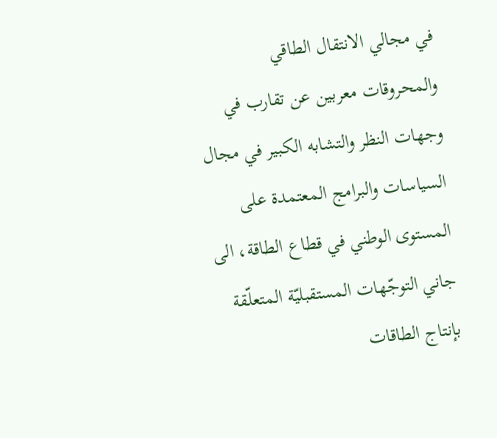في مجالي الانتقال الطاقي والمحروقات معربين عن تقارب في وجهات النظر والتشابه الكبير في مجال السياسات والبرامج المعتمدة على المستوى الوطني في قطاع الطاقة، الى جاني التوجّهات المستقبليّة المتعلّقة بإنتاج الطاقات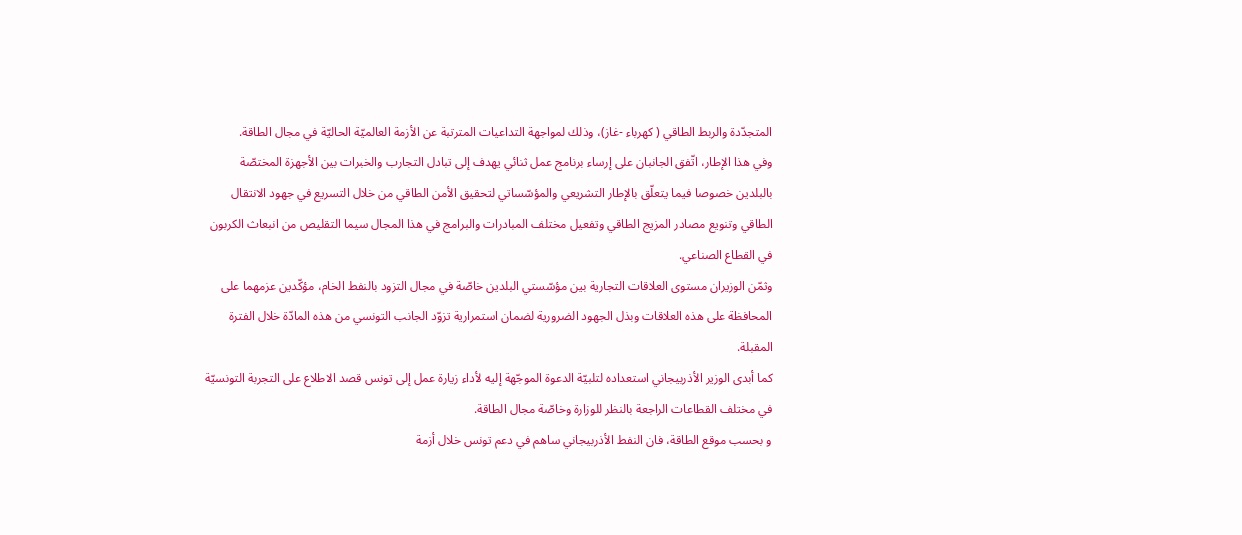المتجدّدة والربط الطاقي ( كهرباء -غاز)، وذلك لمواجهة التداعيات المترتبة عن الأزمة العالميّة الحاليّة في مجال الطاقة.
وفي هذا الإطار، اتّفق الجانبان على إرساء برنامج عمل ثنائي يهدف إلى تبادل التجارب والخبرات بين الأجهزة المختصّة بالبلدين خصوصا فيما يتعلّق بالإطار التشريعي والمؤسّساتي لتحقيق الأمن الطاقي من خلال التسريع في جهود الانتقال الطاقي وتنويع مصادر المزيج الطاقي وتفعيل مختلف المبادرات والبرامج في هذا المجال سيما التقليص من انبعاث الكربون في القطاع الصناعي.
وثمّن الوزيران مستوى العلاقات التجارية بين مؤسّستي البلدين خاصّة في مجال التزود بالنفط الخام، مؤكّدين عزمهما على المحافظة على هذه العلاقات وبذل الجهود الضرورية لضمان استمرارية تزوّد الجانب التونسي من هذه المادّة خلال الفترة المقبلة.
كما أبدى الوزير الأذربيجاني استعداده لتلبيّة الدعوة الموجّهة إليه لأداء زيارة عمل إلى تونس قصد الاطلاع على التجربة التونسيّة في مختلف القطاعات الراجعة بالنظر للوزارة وخاصّة مجال الطاقة.
و بحسب موقع الطاقة، فان النفط الأذربيجاني ساهم في دعم تونس خلال أزمة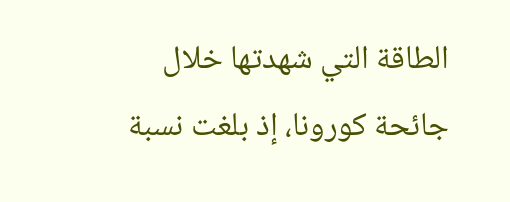الطاقة التي شهدتها خلال جائحة كورونا، إذ بلغت نسبة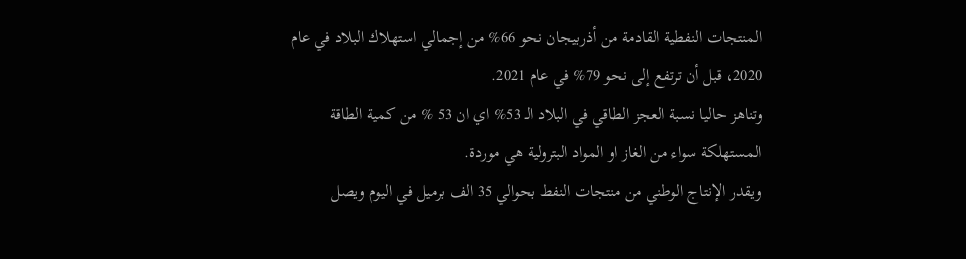المنتجات النفطية القادمة من أذربيجان نحو 66% من إجمالي استهلاك البلاد في عام 2020، قبل أن ترتفع إلى نحو 79% في عام 2021.
وتناهز حاليا نسبة العجز الطاقي في البلاد الـ 53% اي ان 53 % من كمية الطاقة المستهلكة سواء من الغاز او المواد البترولية هي موردة.
ويقدر الإنتاج الوطني من منتجات النفط بحوالي 35 الف برميل في اليوم ويصل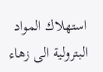استهلاك المواد البترولية الى زهاء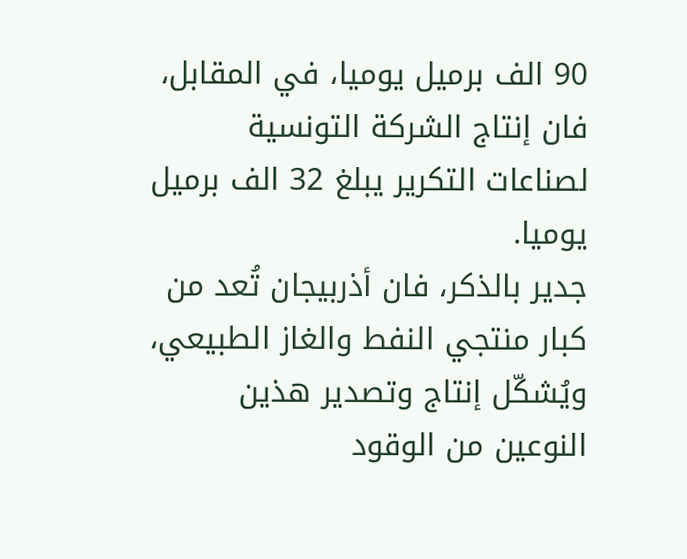90 الف برميل يوميا، في المقابل، فان إنتاج الشركة التونسية لصناعات التكرير يبلغ 32 الف برميل يوميا.
جدير بالذكر، فان أذربيجان تُعد من كبار منتجي النفط والغاز الطبيعي، ويُشكّل إنتاج وتصدير هذين النوعين من الوقود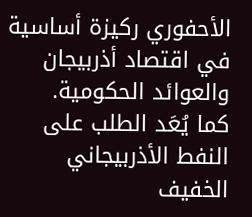الأحفوري ركيزة أساسية في اقتصاد أذربيجان والعوائد الحكومية.
كما يُعَد الطلب على النفط الأذربيجاني الخفيف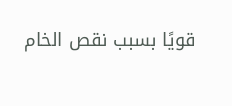قويًا بسبب نقص الخام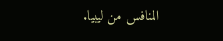المنافس من ليبيا.